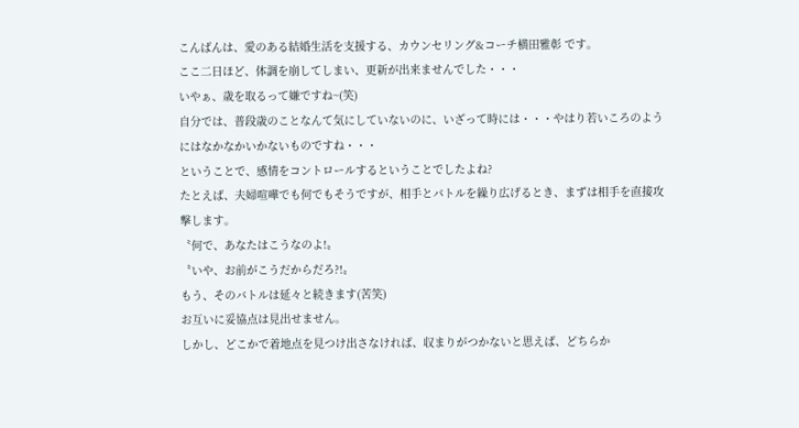こんばんは、愛のある結婚生活を支援する、カウンセリング&コーチ横田雅彰 です。
ここ二日ほど、体調を崩してしまい、更新が出来ませんでした・・・
いやぁ、歳を取るって嫌ですね~(笑)
自分では、普段歳のことなんて気にしていないのに、いざって時には・・・やはり若いころのようにはなかなかいかないものですね・・・
ということで、感情をコントロールするということでしたよね?
たとえば、夫婦喧嘩でも何でもそうですが、相手とバトルを繰り広げるとき、まずは相手を直接攻撃します。
〝何で、あなたはこうなのよ!〟
〝いや、お前がこうだからだろ?!〟
もう、そのバトルは延々と続きます(苦笑)
お互いに妥協点は見出せません。
しかし、どこかで着地点を見つけ出さなければ、収まりがつかないと思えば、どちらか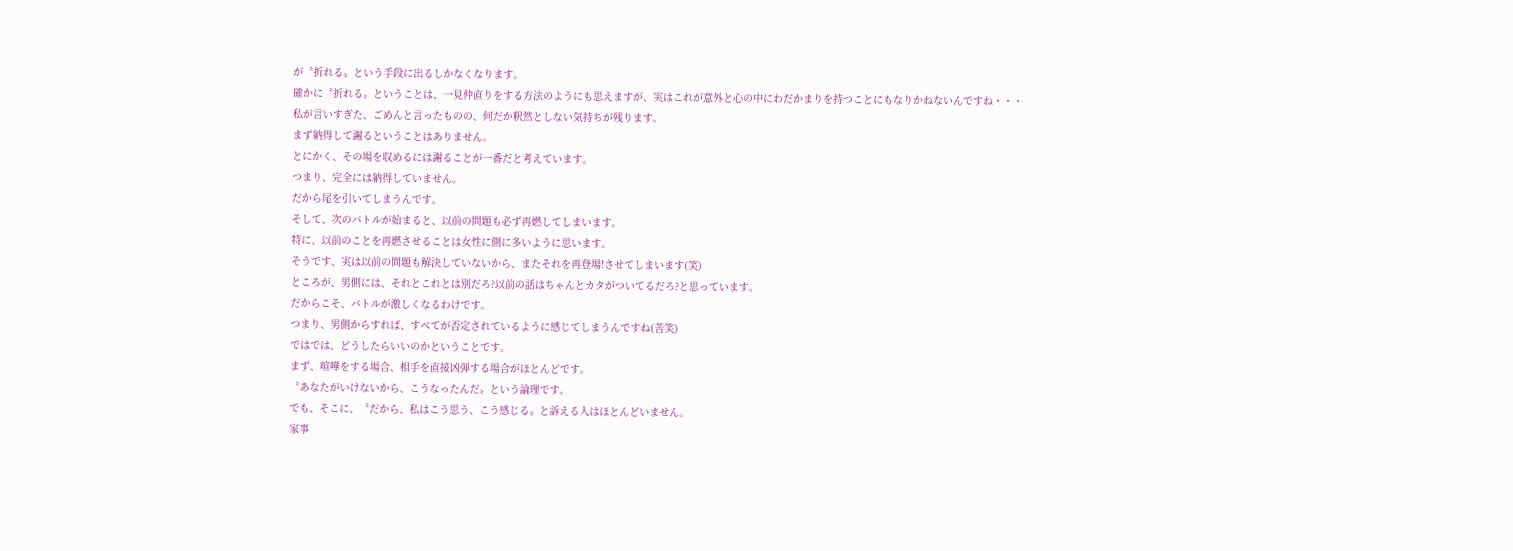が〝折れる〟という手段に出るしかなくなります。
確かに〝折れる〟ということは、一見仲直りをする方法のようにも思えますが、実はこれが意外と心の中にわだかまりを持つことにもなりかねないんですね・・・
私が言いすぎた、ごめんと言ったものの、何だか釈然としない気持ちが残ります。
まず納得して謝るということはありません。
とにかく、その場を収めるには謝ることが一番だと考えています。
つまり、完全には納得していません。
だから尾を引いてしまうんです。
そして、次のバトルが始まると、以前の問題も必ず再燃してしまいます。
特に、以前のことを再燃させることは女性に側に多いように思います。
そうです、実は以前の問題も解決していないから、またそれを再登場!させてしまいます(笑)
ところが、男側には、それとこれとは別だろ?以前の話はちゃんとカタがついてるだろ?と思っています。
だからこそ、バトルが激しくなるわけです。
つまり、男側からすれば、すべてが否定されているように感じてしまうんですね(苦笑)
ではでは、どうしたらいいのかということです。
まず、喧嘩をする場合、相手を直接凶弾する場合がほとんどです。
〝あなたがいけないから、こうなったんだ〟という論理です。
でも、そこに、〝だから、私はこう思う、こう感じる〟と訴える人はほとんどいません。
家事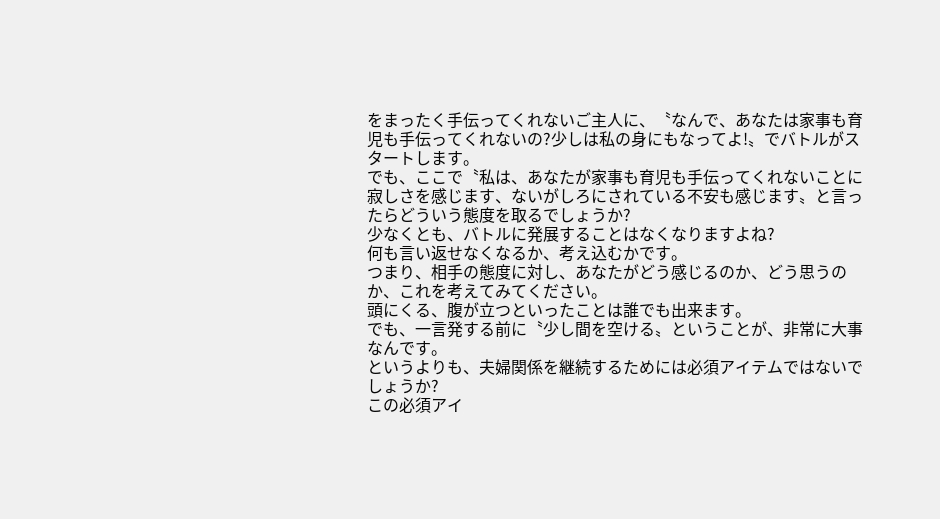をまったく手伝ってくれないご主人に、〝なんで、あなたは家事も育児も手伝ってくれないの?少しは私の身にもなってよ!〟でバトルがスタートします。
でも、ここで〝私は、あなたが家事も育児も手伝ってくれないことに寂しさを感じます、ないがしろにされている不安も感じます〟と言ったらどういう態度を取るでしょうか?
少なくとも、バトルに発展することはなくなりますよね?
何も言い返せなくなるか、考え込むかです。
つまり、相手の態度に対し、あなたがどう感じるのか、どう思うのか、これを考えてみてください。
頭にくる、腹が立つといったことは誰でも出来ます。
でも、一言発する前に〝少し間を空ける〟ということが、非常に大事なんです。
というよりも、夫婦関係を継続するためには必須アイテムではないでしょうか?
この必須アイ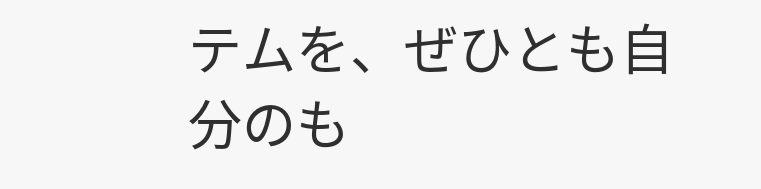テムを、ぜひとも自分のも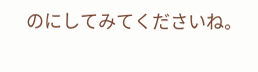のにしてみてくださいね。